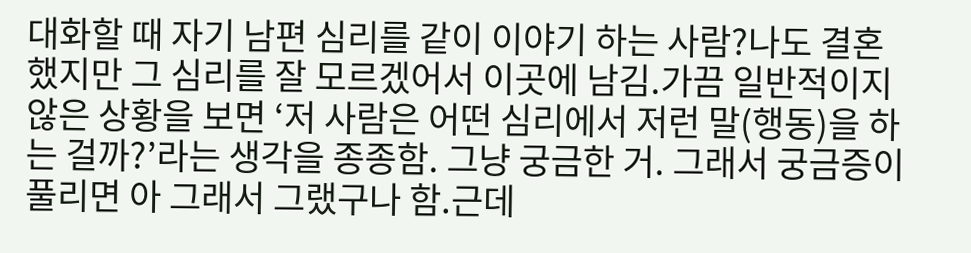대화할 때 자기 남편 심리를 같이 이야기 하는 사람?나도 결혼했지만 그 심리를 잘 모르겠어서 이곳에 남김.가끔 일반적이지 않은 상황을 보면 ‘저 사람은 어떤 심리에서 저런 말(행동)을 하는 걸까?’라는 생각을 종종함. 그냥 궁금한 거. 그래서 궁금증이 풀리면 아 그래서 그랬구나 함.근데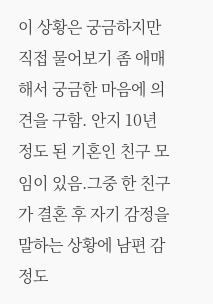이 상황은 궁금하지만 직접 물어보기 좀 애매해서 궁금한 마음에 의견을 구함. 안지 10년 정도 된 기혼인 친구 모임이 있음.그중 한 친구가 결혼 후 자기 감정을 말하는 상황에 남편 감정도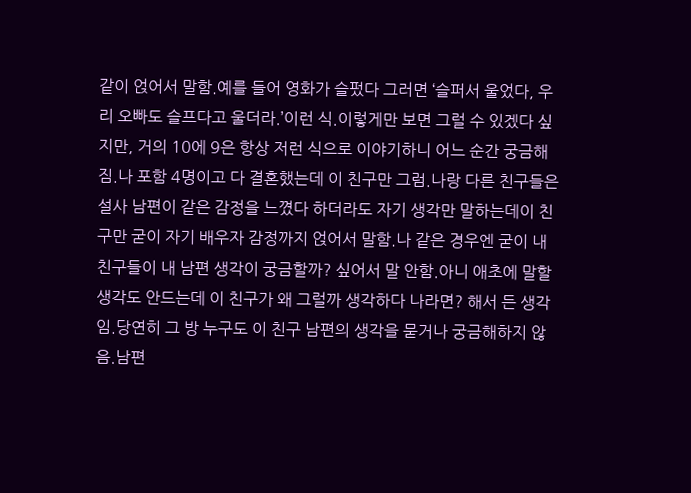같이 얹어서 말함.예를 들어 영화가 슬펐다 그러면 ‘슬퍼서 울었다, 우리 오빠도 슬프다고 울더라.’이런 식.이렇게만 보면 그럴 수 있겠다 싶지만, 거의 10에 9은 항상 저런 식으로 이야기하니 어느 순간 궁금해짐.나 포함 4명이고 다 결혼했는데 이 친구만 그럼.나랑 다른 친구들은 설사 남편이 같은 감정을 느꼈다 하더라도 자기 생각만 말하는데이 친구만 굳이 자기 배우자 감정까지 얹어서 말함.나 같은 경우엔 굳이 내 친구들이 내 남편 생각이 궁금할까? 싶어서 말 안함.아니 애초에 말할 생각도 안드는데 이 친구가 왜 그럴까 생각하다 나라면? 해서 든 생각임.당연히 그 방 누구도 이 친구 남편의 생각을 묻거나 궁금해하지 않음.남편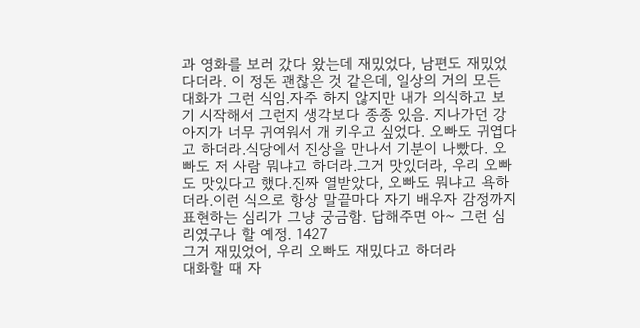과 영화를 보러 갔다 왔는데 재밌었다, 남편도 재밌었다더라. 이 정돈 괜찮은 것 같은데, 일상의 거의 모든 대화가 그런 식임.자주 하지 않지만 내가 의식하고 보기 시작해서 그런지 생각보다 종종 있음. 지나가던 강아지가 너무 귀여워서 개 키우고 싶었다. 오빠도 귀엽다고 하더라.식당에서 진상을 만나서 기분이 나빴다. 오빠도 저 사람 뭐냐고 하더라.그거 맛있더라, 우리 오빠도 맛있다고 했다.진짜 열받았다, 오빠도 뭐냐고 욕하더라.이런 식으로 항상 말끝마다 자기 배우자 감정까지 표현하는 심리가 그냥 궁금함. 답해주면 아~ 그런 심리였구나 할 예정. 1427
그거 재밌었어, 우리 오빠도 재밌다고 하더라
대화할 때 자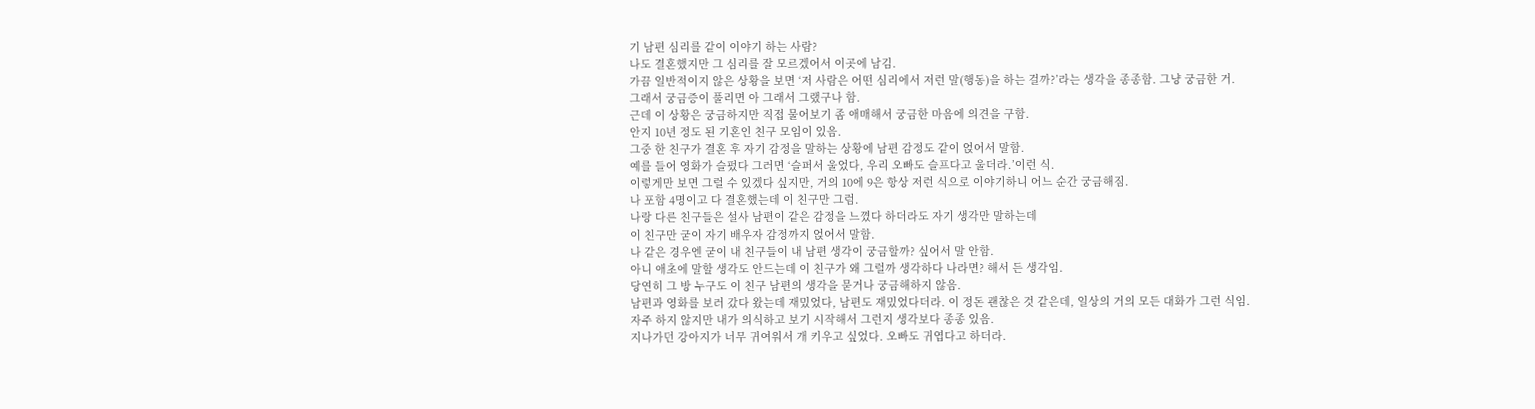기 남편 심리를 같이 이야기 하는 사람?
나도 결혼했지만 그 심리를 잘 모르겠어서 이곳에 남김.
가끔 일반적이지 않은 상황을 보면 ‘저 사람은 어떤 심리에서 저런 말(행동)을 하는 걸까?’라는 생각을 종종함. 그냥 궁금한 거.
그래서 궁금증이 풀리면 아 그래서 그랬구나 함.
근데 이 상황은 궁금하지만 직접 물어보기 좀 애매해서 궁금한 마음에 의견을 구함.
안지 10년 정도 된 기혼인 친구 모임이 있음.
그중 한 친구가 결혼 후 자기 감정을 말하는 상황에 남편 감정도 같이 얹어서 말함.
예를 들어 영화가 슬펐다 그러면 ‘슬퍼서 울었다, 우리 오빠도 슬프다고 울더라.’이런 식.
이렇게만 보면 그럴 수 있겠다 싶지만, 거의 10에 9은 항상 저런 식으로 이야기하니 어느 순간 궁금해짐.
나 포함 4명이고 다 결혼했는데 이 친구만 그럼.
나랑 다른 친구들은 설사 남편이 같은 감정을 느꼈다 하더라도 자기 생각만 말하는데
이 친구만 굳이 자기 배우자 감정까지 얹어서 말함.
나 같은 경우엔 굳이 내 친구들이 내 남편 생각이 궁금할까? 싶어서 말 안함.
아니 애초에 말할 생각도 안드는데 이 친구가 왜 그럴까 생각하다 나라면? 해서 든 생각임.
당연히 그 방 누구도 이 친구 남편의 생각을 묻거나 궁금해하지 않음.
남편과 영화를 보러 갔다 왔는데 재밌었다, 남편도 재밌었다더라. 이 정돈 괜찮은 것 같은데, 일상의 거의 모든 대화가 그런 식임.
자주 하지 않지만 내가 의식하고 보기 시작해서 그런지 생각보다 종종 있음.
지나가던 강아지가 너무 귀여워서 개 키우고 싶었다. 오빠도 귀엽다고 하더라.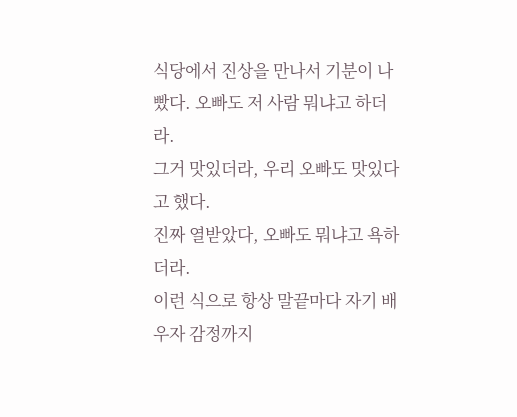식당에서 진상을 만나서 기분이 나빴다. 오빠도 저 사람 뭐냐고 하더라.
그거 맛있더라, 우리 오빠도 맛있다고 했다.
진짜 열받았다, 오빠도 뭐냐고 욕하더라.
이런 식으로 항상 말끝마다 자기 배우자 감정까지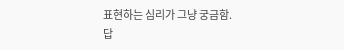표현하는 심리가 그냥 궁금함.
답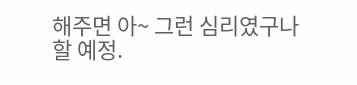해주면 아~ 그런 심리였구나 할 예정.